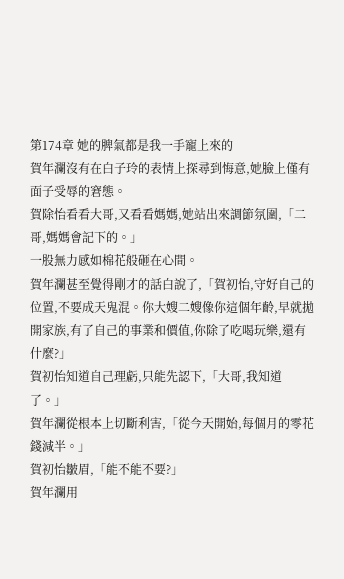第174章 她的脾氣都是我一手寵上來的
賀年瀾沒有在白子玲的表情上探尋到悔意,她臉上僅有面子受辱的窘態。
賀除怡看看大哥,又看看媽媽,她站出來調節氛圍,「二哥,媽媽會記下的。」
一股無力感如棉花般砸在心間。
賀年瀾甚至覺得剛才的話白說了,「賀初怡,守好自己的位置,不要成天鬼混。你大嫂二嫂像你這個年齡,早就拋開家族,有了自己的事業和價值,你除了吃喝玩樂,還有什麼?」
賀初怡知道自己理虧,只能先認下,「大哥,我知道了。」
賀年瀾從根本上切斷利害,「從今天開始,每個月的零花錢減半。」
賀初怡皺眉,「能不能不要?」
賀年瀾用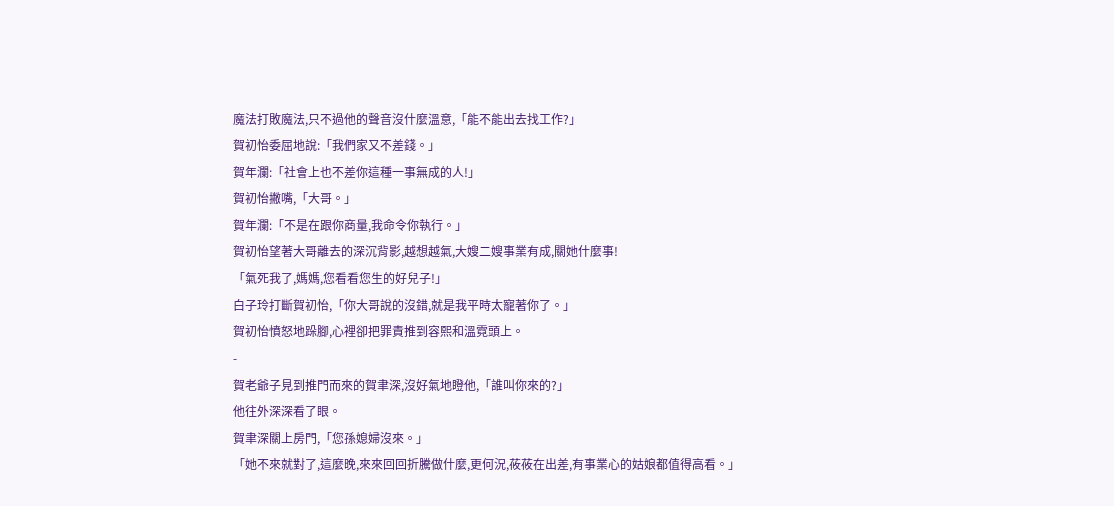魔法打敗魔法,只不過他的聲音沒什麼溫意,「能不能出去找工作?」
賀初怡委屈地說:「我們家又不差錢。」
賀年瀾:「社會上也不差你這種一事無成的人!」
賀初怡撇嘴,「大哥。」
賀年瀾:「不是在跟你商量,我命令你執行。」
賀初怡望著大哥離去的深沉背影,越想越氣,大嫂二嫂事業有成,關她什麼事!
「氣死我了,媽媽,您看看您生的好兒子!」
白子玲打斷賀初怡,「你大哥說的沒錯,就是我平時太寵著你了。」
賀初怡憤怒地跺腳,心裡卻把罪責推到容熙和溫霓頭上。
-
賀老爺子見到推門而來的賀聿深,沒好氣地瞪他,「誰叫你來的?」
他往外深深看了眼。
賀聿深關上房門,「您孫媳婦沒來。」
「她不來就對了,這麼晚,來來回回折騰做什麼,更何況,莜莜在出差,有事業心的姑娘都值得高看。」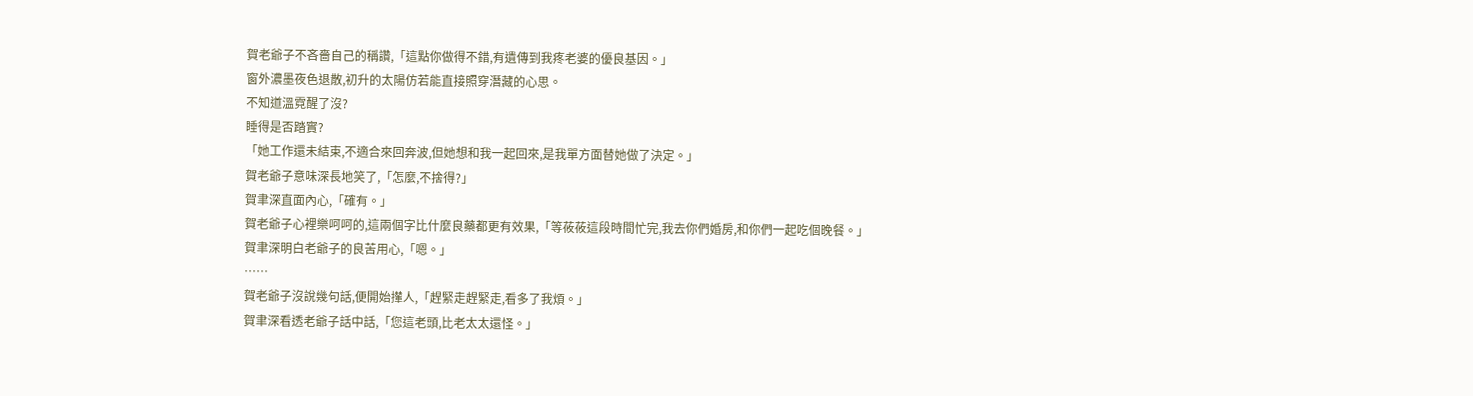賀老爺子不吝嗇自己的稱讚,「這點你做得不錯,有遺傳到我疼老婆的優良基因。」
窗外濃墨夜色退散,初升的太陽仿若能直接照穿潛藏的心思。
不知道溫霓醒了沒?
睡得是否踏實?
「她工作還未結束,不適合來回奔波,但她想和我一起回來,是我單方面替她做了決定。」
賀老爺子意味深長地笑了,「怎麼,不捨得?」
賀聿深直面內心,「確有。」
賀老爺子心裡樂呵呵的,這兩個字比什麼良藥都更有效果,「等莜莜這段時間忙完,我去你們婚房,和你們一起吃個晚餐。」
賀聿深明白老爺子的良苦用心,「嗯。」
……
賀老爺子沒說幾句話,便開始攆人,「趕緊走趕緊走,看多了我煩。」
賀聿深看透老爺子話中話,「您這老頭,比老太太還怪。」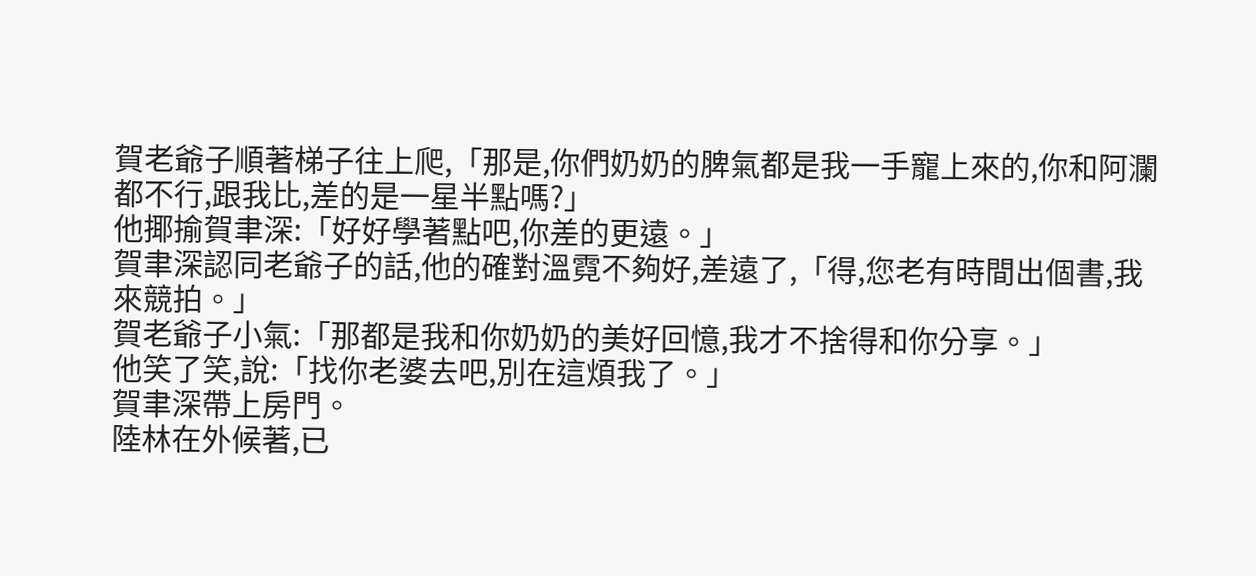賀老爺子順著梯子往上爬,「那是,你們奶奶的脾氣都是我一手寵上來的,你和阿瀾都不行,跟我比,差的是一星半點嗎?」
他揶揄賀聿深:「好好學著點吧,你差的更遠。」
賀聿深認同老爺子的話,他的確對溫霓不夠好,差遠了,「得,您老有時間出個書,我來競拍。」
賀老爺子小氣:「那都是我和你奶奶的美好回憶,我才不捨得和你分享。」
他笑了笑,說:「找你老婆去吧,別在這煩我了。」
賀聿深帶上房門。
陸林在外候著,已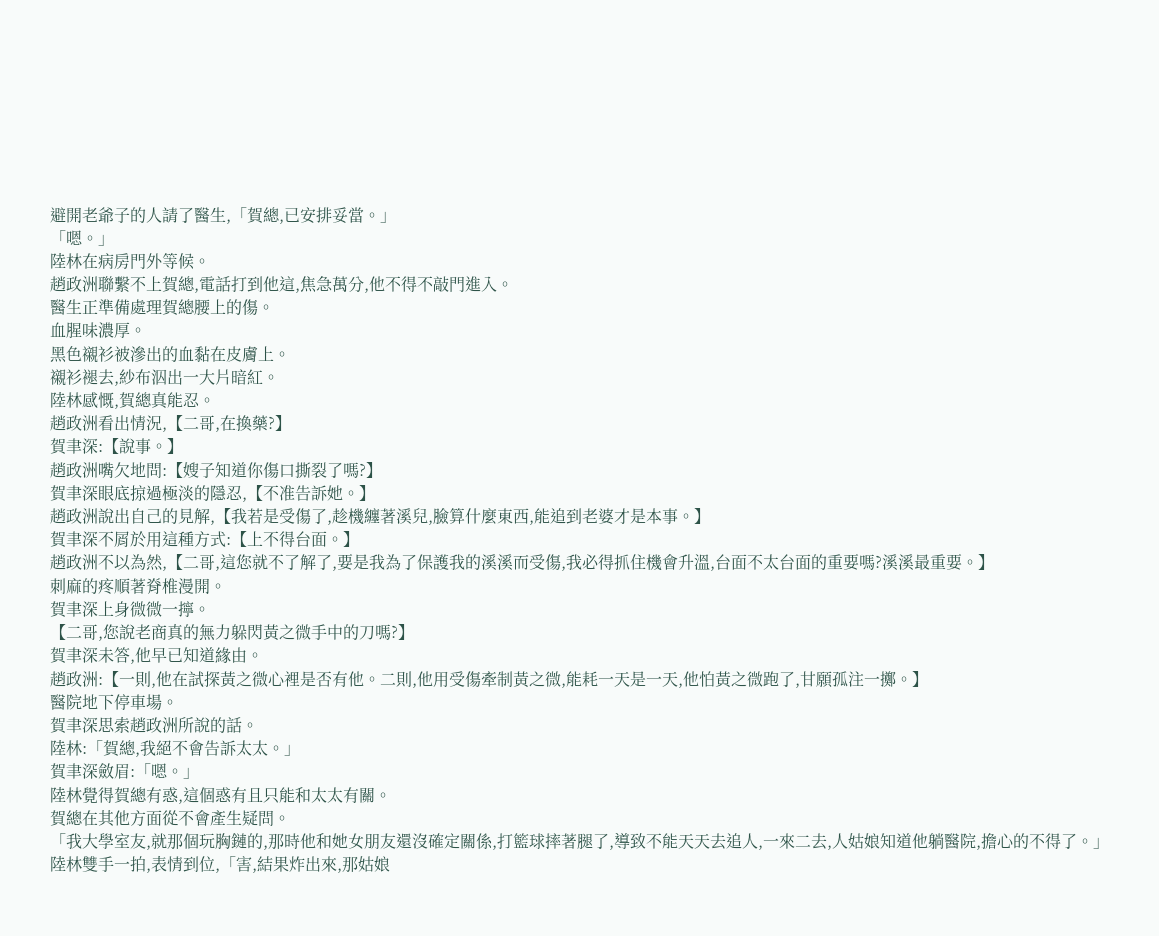避開老爺子的人請了醫生,「賀總,已安排妥當。」
「嗯。」
陸林在病房門外等候。
趙政洲聯繫不上賀總,電話打到他這,焦急萬分,他不得不敲門進入。
醫生正準備處理賀總腰上的傷。
血腥味濃厚。
黑色襯衫被滲出的血黏在皮膚上。
襯衫褪去,紗布泅出一大片暗紅。
陸林感慨,賀總真能忍。
趙政洲看出情況,【二哥,在換藥?】
賀聿深:【說事。】
趙政洲嘴欠地問:【嫂子知道你傷口撕裂了嗎?】
賀聿深眼底掠過極淡的隱忍,【不准告訴她。】
趙政洲說出自己的見解,【我若是受傷了,趁機纏著溪兒,臉算什麼東西,能追到老婆才是本事。】
賀聿深不屑於用這種方式:【上不得台面。】
趙政洲不以為然,【二哥,這您就不了解了,要是我為了保護我的溪溪而受傷,我必得抓住機會升溫,台面不太台面的重要嗎?溪溪最重要。】
刺麻的疼順著脊椎漫開。
賀聿深上身微微一擰。
【二哥,您說老商真的無力躲閃黃之微手中的刀嗎?】
賀聿深未答,他早已知道緣由。
趙政洲:【一則,他在試探黃之微心裡是否有他。二則,他用受傷牽制黃之微,能耗一天是一天,他怕黃之微跑了,甘願孤注一擲。】
醫院地下停車場。
賀聿深思索趙政洲所說的話。
陸林:「賀總,我絕不會告訴太太。」
賀聿深斂眉:「嗯。」
陸林覺得賀總有惑,這個惑有且只能和太太有關。
賀總在其他方面從不會產生疑問。
「我大學室友,就那個玩胸鏈的,那時他和她女朋友還沒確定關係,打籃球摔著腿了,導致不能天天去追人,一來二去,人姑娘知道他躺醫院,擔心的不得了。」
陸林雙手一拍,表情到位,「害,結果炸出來,那姑娘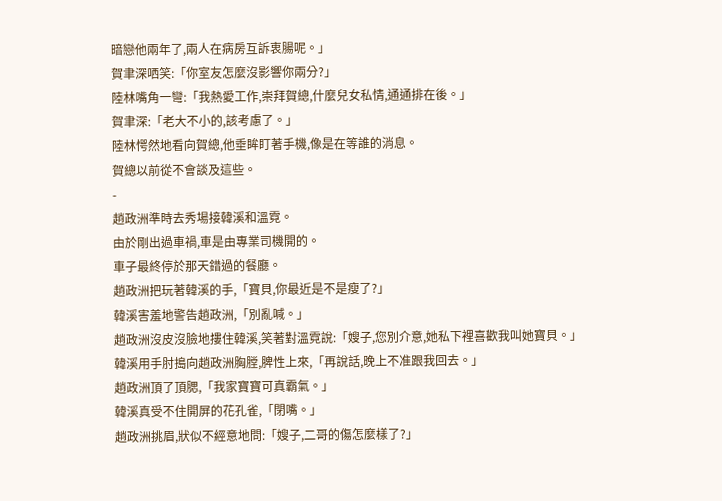暗戀他兩年了,兩人在病房互訴衷腸呢。」
賀聿深哂笑:「你室友怎麼沒影響你兩分?」
陸林嘴角一彎:「我熱愛工作,崇拜賀總,什麼兒女私情,通通排在後。」
賀聿深:「老大不小的,該考慮了。」
陸林愕然地看向賀總,他垂眸盯著手機,像是在等誰的消息。
賀總以前從不會談及這些。
-
趙政洲準時去秀場接韓溪和溫霓。
由於剛出過車禍,車是由專業司機開的。
車子最終停於那天錯過的餐廳。
趙政洲把玩著韓溪的手,「寶貝,你最近是不是瘦了?」
韓溪害羞地警告趙政洲,「別亂喊。」
趙政洲沒皮沒臉地摟住韓溪,笑著對溫霓說:「嫂子,您別介意,她私下裡喜歡我叫她寶貝。」
韓溪用手肘搗向趙政洲胸膛,脾性上來,「再說話,晚上不准跟我回去。」
趙政洲頂了頂腮,「我家寶寶可真霸氣。」
韓溪真受不住開屏的花孔雀,「閉嘴。」
趙政洲挑眉,狀似不經意地問:「嫂子,二哥的傷怎麼樣了?」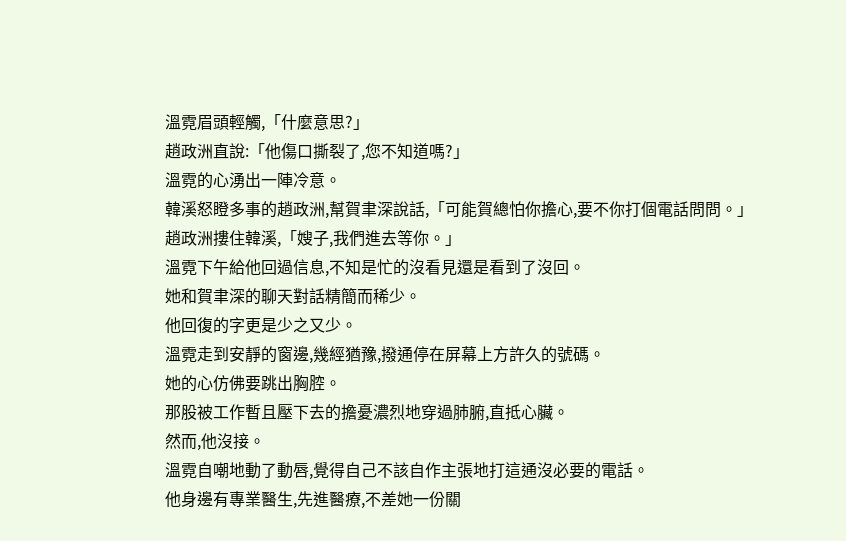溫霓眉頭輕觸,「什麼意思?」
趙政洲直說:「他傷口撕裂了,您不知道嗎?」
溫霓的心湧出一陣冷意。
韓溪怒瞪多事的趙政洲,幫賀聿深說話,「可能賀總怕你擔心,要不你打個電話問問。」
趙政洲摟住韓溪,「嫂子,我們進去等你。」
溫霓下午給他回過信息,不知是忙的沒看見還是看到了沒回。
她和賀聿深的聊天對話精簡而稀少。
他回復的字更是少之又少。
溫霓走到安靜的窗邊,幾經猶豫,撥通停在屏幕上方許久的號碼。
她的心仿佛要跳出胸腔。
那股被工作暫且壓下去的擔憂濃烈地穿過肺腑,直抵心臟。
然而,他沒接。
溫霓自嘲地動了動唇,覺得自己不該自作主張地打這通沒必要的電話。
他身邊有專業醫生,先進醫療,不差她一份關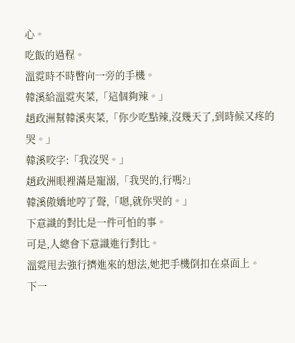心。
吃飯的過程。
溫霓時不時瞥向一旁的手機。
韓溪給溫霓夾菜,「這個夠辣。」
趙政洲幫韓溪夾菜,「你少吃點辣,沒幾天了,到時候又疼的哭。」
韓溪咬字:「我沒哭。」
趙政洲眼裡滿是寵溺,「我哭的,行嗎?」
韓溪傲嬌地哼了聲,「嗯,就你哭的。」
下意識的對比是一件可怕的事。
可是,人總會下意識進行對比。
溫霓甩去強行擠進來的想法,她把手機倒扣在桌面上。
下一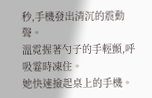秒,手機發出清沉的震動聲。
溫霓握著勺子的手輕顫,呼吸霎時凍住。
她快速撿起桌上的手機。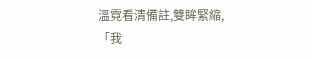溫霓看清備註,雙眸緊縮,「我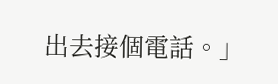出去接個電話。」